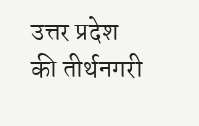उत्तर प्रदेश की तीर्थनगरी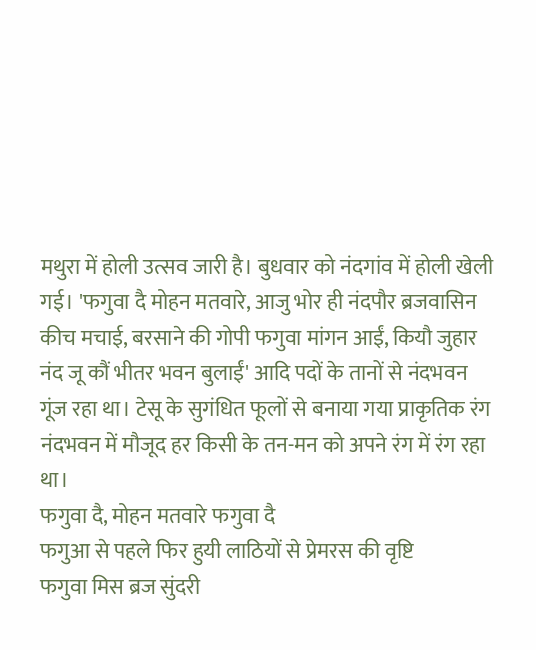मथुरा में होली उत्सव जारी है। बुधवार को नंदगांव में होली खेली गई। 'फगुवा दै मोहन मतवारे, आजु भोर ही नंदपौर ब्रजवासिन कीच मचाई, बरसाने की गोपी फगुवा मांगन आईं, कियौ जुहार नंद जू कौं भीतर भवन बुलाईं' आदि पदों के तानों से नंदभवन गूंज रहा था। टेसू के सुगंधित फूलों से बनाया गया प्राकृतिक रंग नंदभवन में मौजूद हर किसी के तन-मन को अपने रंग में रंग रहा था।
फगुवा दै, मोहन मतवारे फगुवा दै
फगुआ से पहले फिर हुयी लाठियों से प्रेमरस की वृष्टि
फगुवा मिस ब्रज सुंदरी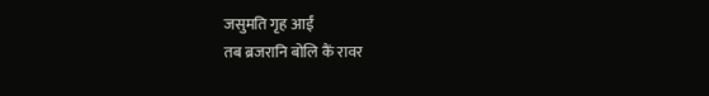जसुमति गृह आईं
तब ब्रजरानि बोलि कैं रावर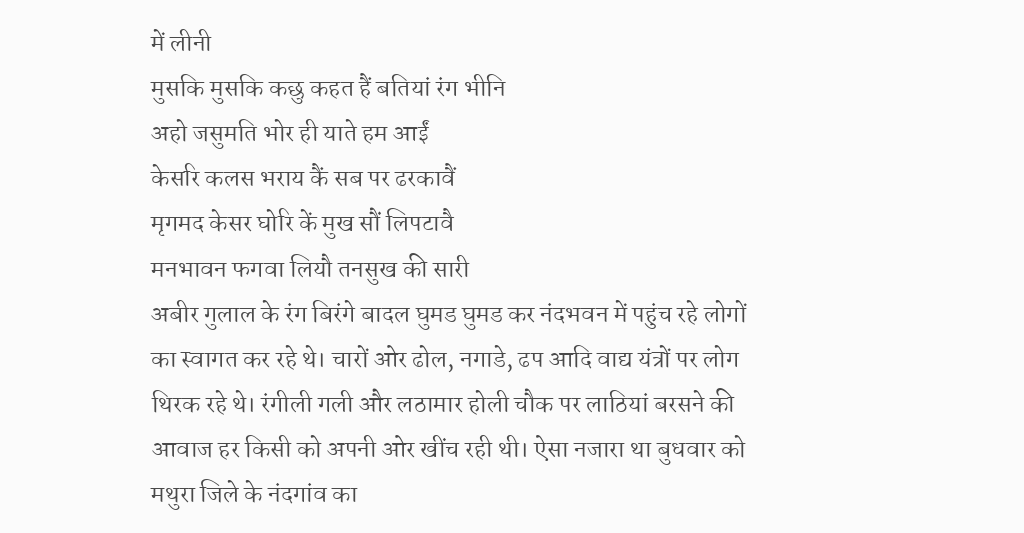में लीनी
मुसकि मुसकि कछु कहत हैं बतियां रंग भीनि
अहो जसुमति भोर ही याते हम आईं
केसरि कलस भराय कैं सब पर ढरकावैं
मृगमद केसर घोरि कें मुख सौं लिपटावै
मनभावन फगवा लियौ तनसुख की सारी
अबीर गुलाल के रंग बिरंगे बादल घुमड घुमड कर नंदभवन में पहुंच रहे लोगों का स्वागत कर रहे थे। चारों ओर ढोल, नगाडे, ढप आदि वाद्य यंत्रों पर लोग थिरक रहे थे। रंगीली गली और लठामार होली चौक पर लाठियां बरसने की आवाज हर किसी को अपनी ओर खींच रही थी। ऐसा नजारा था बुधवार को मथुरा जिले के नंदगांव का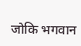जोकि भगवान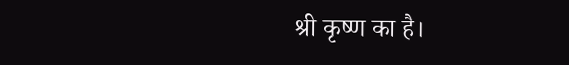श्री कृष्ण का है।